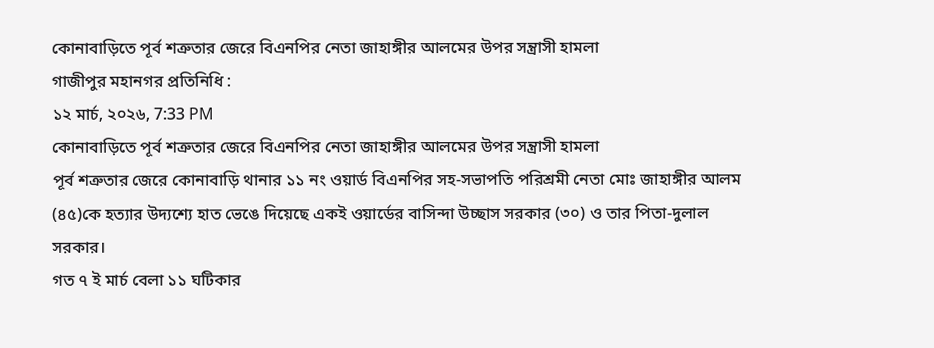কোনাবাড়িতে পূর্ব শত্রুতার জেরে বিএনপির নেতা জাহাঙ্গীর আলমের উপর সন্ত্রাসী হামলা
গাজীপুর মহানগর প্রতিনিধি :
১২ মার্চ, ২০২৬, 7:33 PM
কোনাবাড়িতে পূর্ব শত্রুতার জেরে বিএনপির নেতা জাহাঙ্গীর আলমের উপর সন্ত্রাসী হামলা
পূর্ব শত্রুতার জেরে কোনাবাড়ি থানার ১১ নং ওয়ার্ড বিএনপির সহ-সভাপতি পরিশ্রমী নেতা মোঃ জাহাঙ্গীর আলম (৪৫)কে হত্যার উদ্যশ্যে হাত ভেঙে দিয়েছে একই ওয়ার্ডের বাসিন্দা উচ্ছাস সরকার (৩০) ও তার পিতা-দুলাল সরকার।
গত ৭ ই মার্চ বেলা ১১ ঘটিকার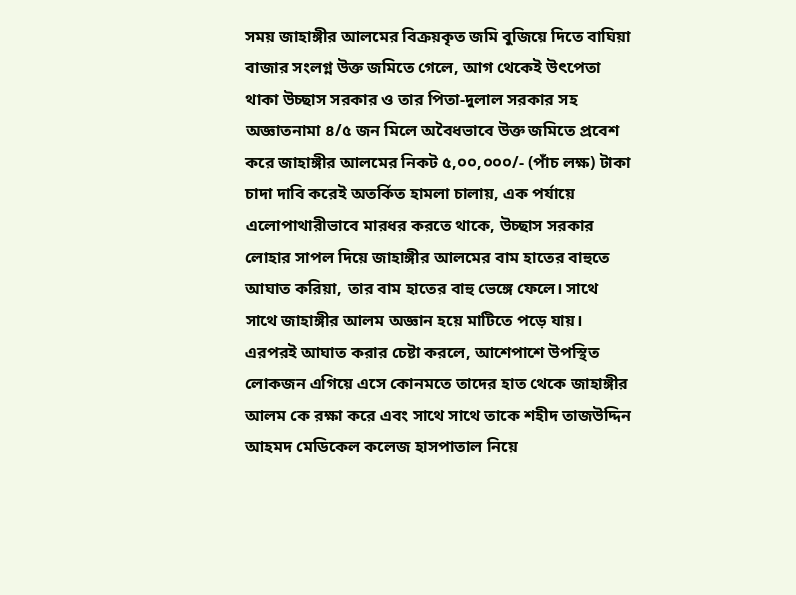সময় জাহাঙ্গীর আলমের বিক্রয়কৃত জমি বুজিয়ে দিতে বাঘিয়া বাজার সংলগ্ন উক্ত জমিতে গেলে, আগ থেকেই উৎপেতা থাকা উচ্ছাস সরকার ও তার পিতা-দুলাল সরকার সহ অজ্ঞাতনামা ৪/৫ জন মিলে অবৈধভাবে উক্ত জমিতে প্রবেশ করে জাহাঙ্গীর আলমের নিকট ৫,০০,০০০/- (পাঁচ লক্ষ) টাকা চাদা দাবি করেই অতর্কিত হামলা চালায়, এক পর্যায়ে এলোপাথারীভাবে মারধর করতে থাকে, উচ্ছাস সরকার লোহার সাপল দিয়ে জাহাঙ্গীর আলমের বাম হাতের বাহুতে আঘাত করিয়া, তার বাম হাতের বাহু ভেঙ্গে ফেলে। সাথে সাথে জাহাঙ্গীর আলম অজ্ঞান হয়ে মাটিতে পড়ে যায়। এরপরই আঘাত করার চেষ্টা করলে, আশেপাশে উপস্থিত লোকজন এগিয়ে এসে কোনমতে তাদের হাত থেকে জাহাঙ্গীর আলম কে রক্ষা করে এবং সাথে সাথে তাকে শহীদ তাজউদ্দিন আহমদ মেডিকেল কলেজ হাসপাতাল নিয়ে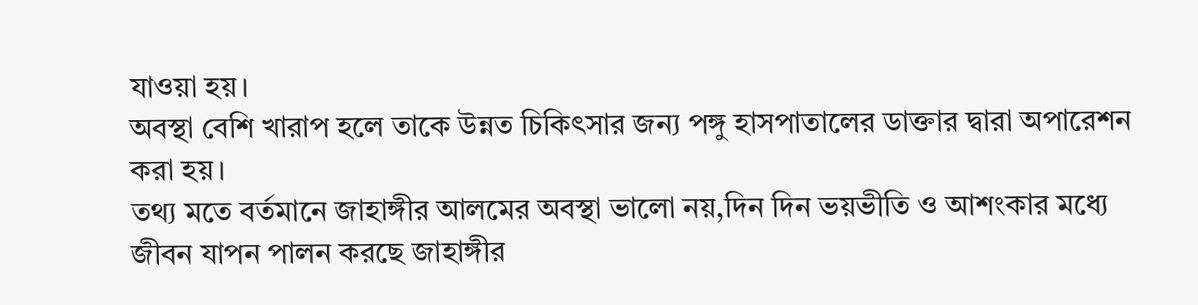যাওয়া হয়।
অবস্থা বেশি খারাপ হলে তাকে উন্নত চিকিৎসার জন্য পঙ্গু হাসপাতালের ডাক্তার দ্বারা অপারেশন করা হয়।
তথ্য মতে বর্তমানে জাহাঙ্গীর আলমের অবস্থা ভালো নয়,দিন দিন ভয়ভীতি ও আশংকার মধ্যে জীবন যাপন পালন করছে জাহাঙ্গীর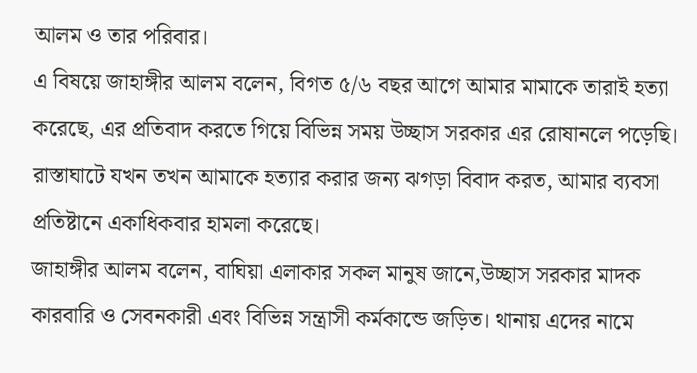আলম ও তার পরিবার।
এ বিষয়ে জাহাঙ্গীর আলম বলেন, বিগত ৫/৬ বছর আগে আমার মামাকে তারাই হত্যা করেছে, এর প্রতিবাদ করতে গিয়ে বিভিন্ন সময় উচ্ছাস সরকার এর রোষানলে পড়েছি। রাস্তাঘাটে যখন তখন আমাকে হত্যার করার জন্য ঝগড়া বিবাদ করত, আমার ব্যবসা প্রতিষ্টানে একাধিকবার হামলা করেছে।
জাহাঙ্গীর আলম বলেন, বাঘিয়া এলাকার সকল মানুষ জানে,উচ্ছাস সরকার মাদক কারবারি ও সেবনকারী এবং বিভিন্ন সন্ত্রাসী কর্মকান্ডে জড়িত। থানায় এদের নামে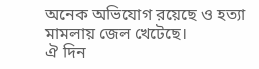অনেক অভিযোগ রয়েছে ও হত্যা মামলায় জেল খেটেছে।
ঐ দিন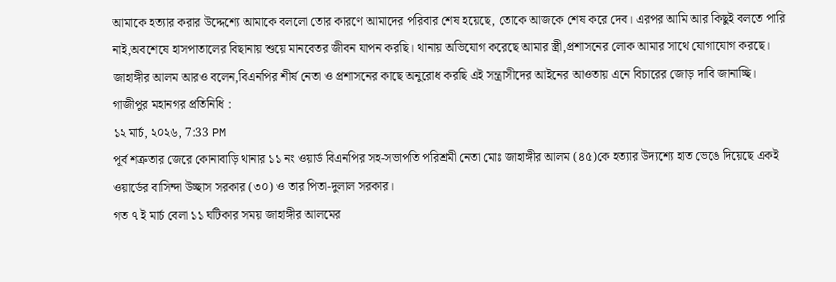আমাকে হত্যার করার উদ্দেশ্যে আমাকে বললো তোর কারণে আমাদের পরিবার শেষ হয়েছে, তোকে আজকে শেষ করে দেব। এরপর আমি আর কিছুই বলতে পারি নাই,অবশেষে হাসপাতালের বিছানায় শুয়ে মানবেতর জীবন যাপন করছি। থানায় অভিযোগ করেছে আমার স্ত্রী,প্রশাসনের লোক আমার সাথে যোগাযোগ করছে।
জাহাঙ্গীর আলম আরও বলেন,বিএনপির শীর্ষ নেতা ও প্রশাসনের কাছে অনুরোধ করছি এই সন্ত্রাসীদের আইনের আওতায় এনে বিচারের জোড় দাবি জানাচ্ছি।
গাজীপুর মহানগর প্রতিনিধি :
১২ মার্চ, ২০২৬, 7:33 PM
পূর্ব শত্রুতার জেরে কোনাবাড়ি থানার ১১ নং ওয়ার্ড বিএনপির সহ-সভাপতি পরিশ্রমী নেতা মোঃ জাহাঙ্গীর আলম (৪৫)কে হত্যার উদ্যশ্যে হাত ভেঙে দিয়েছে একই ওয়ার্ডের বাসিন্দা উচ্ছাস সরকার (৩০) ও তার পিতা-দুলাল সরকার।
গত ৭ ই মার্চ বেলা ১১ ঘটিকার সময় জাহাঙ্গীর আলমের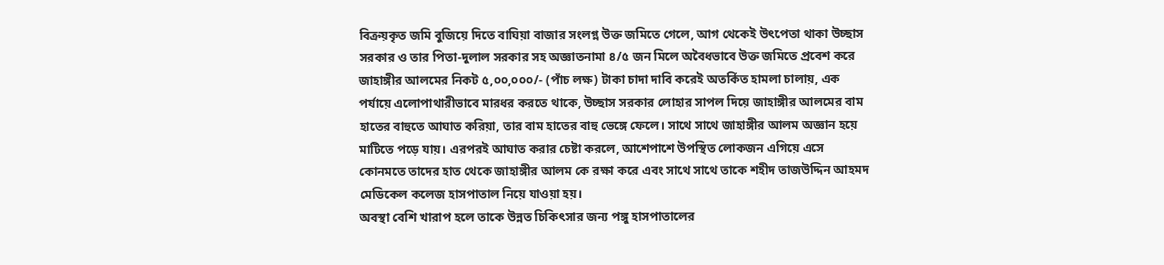বিক্রয়কৃত জমি বুজিয়ে দিতে বাঘিয়া বাজার সংলগ্ন উক্ত জমিতে গেলে, আগ থেকেই উৎপেতা থাকা উচ্ছাস সরকার ও তার পিতা-দুলাল সরকার সহ অজ্ঞাতনামা ৪/৫ জন মিলে অবৈধভাবে উক্ত জমিতে প্রবেশ করে জাহাঙ্গীর আলমের নিকট ৫,০০,০০০/- (পাঁচ লক্ষ) টাকা চাদা দাবি করেই অতর্কিত হামলা চালায়, এক পর্যায়ে এলোপাথারীভাবে মারধর করতে থাকে, উচ্ছাস সরকার লোহার সাপল দিয়ে জাহাঙ্গীর আলমের বাম হাতের বাহুতে আঘাত করিয়া, তার বাম হাতের বাহু ভেঙ্গে ফেলে। সাথে সাথে জাহাঙ্গীর আলম অজ্ঞান হয়ে মাটিতে পড়ে যায়। এরপরই আঘাত করার চেষ্টা করলে, আশেপাশে উপস্থিত লোকজন এগিয়ে এসে কোনমতে তাদের হাত থেকে জাহাঙ্গীর আলম কে রক্ষা করে এবং সাথে সাথে তাকে শহীদ তাজউদ্দিন আহমদ মেডিকেল কলেজ হাসপাতাল নিয়ে যাওয়া হয়।
অবস্থা বেশি খারাপ হলে তাকে উন্নত চিকিৎসার জন্য পঙ্গু হাসপাতালের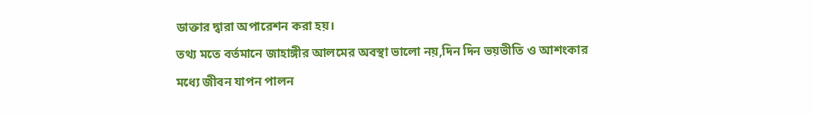ডাক্তার দ্বারা অপারেশন করা হয়।
তথ্য মতে বর্তমানে জাহাঙ্গীর আলমের অবস্থা ভালো নয়,দিন দিন ভয়ভীতি ও আশংকার মধ্যে জীবন যাপন পালন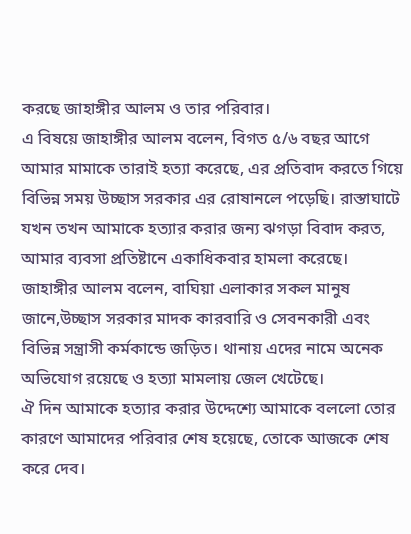করছে জাহাঙ্গীর আলম ও তার পরিবার।
এ বিষয়ে জাহাঙ্গীর আলম বলেন, বিগত ৫/৬ বছর আগে আমার মামাকে তারাই হত্যা করেছে, এর প্রতিবাদ করতে গিয়ে বিভিন্ন সময় উচ্ছাস সরকার এর রোষানলে পড়েছি। রাস্তাঘাটে যখন তখন আমাকে হত্যার করার জন্য ঝগড়া বিবাদ করত, আমার ব্যবসা প্রতিষ্টানে একাধিকবার হামলা করেছে।
জাহাঙ্গীর আলম বলেন, বাঘিয়া এলাকার সকল মানুষ জানে,উচ্ছাস সরকার মাদক কারবারি ও সেবনকারী এবং বিভিন্ন সন্ত্রাসী কর্মকান্ডে জড়িত। থানায় এদের নামে অনেক অভিযোগ রয়েছে ও হত্যা মামলায় জেল খেটেছে।
ঐ দিন আমাকে হত্যার করার উদ্দেশ্যে আমাকে বললো তোর কারণে আমাদের পরিবার শেষ হয়েছে, তোকে আজকে শেষ করে দেব।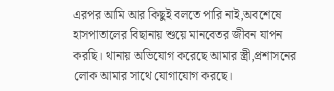এরপর আমি আর কিছুই বলতে পারি নাই,অবশেষে হাসপাতালের বিছানায় শুয়ে মানবেতর জীবন যাপন করছি। থানায় অভিযোগ করেছে আমার স্ত্রী,প্রশাসনের লোক আমার সাথে যোগাযোগ করছে।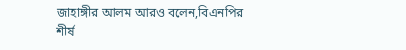জাহাঙ্গীর আলম আরও বলেন,বিএনপির শীর্ষ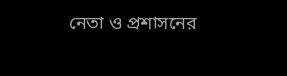নেতা ও প্রশাসনের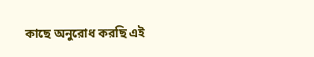কাছে অনুরোধ করছি এই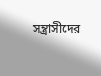সন্ত্রাসীদের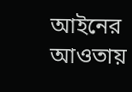আইনের আওতায়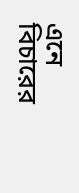এনে বিচারের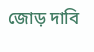জোড় দাবি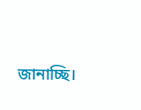জানাচ্ছি।